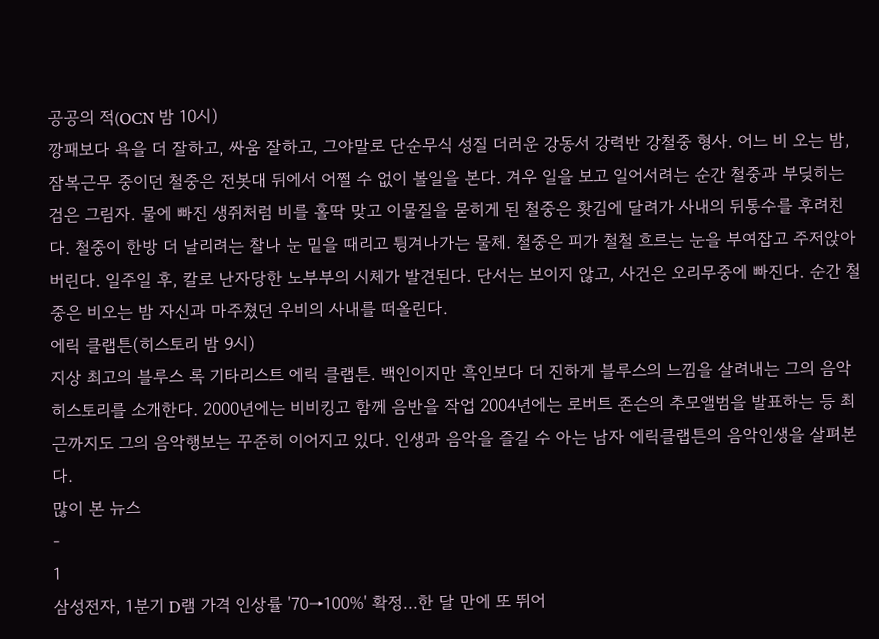공공의 적(OCN 밤 10시)
깡패보다 욕을 더 잘하고, 싸움 잘하고, 그야말로 단순무식 성질 더러운 강동서 강력반 강철중 형사. 어느 비 오는 밤, 잠복근무 중이던 철중은 전봇대 뒤에서 어쩔 수 없이 볼일을 본다. 겨우 일을 보고 일어서려는 순간 철중과 부딪히는 검은 그림자. 물에 빠진 생쥐처럼 비를 홀딱 맞고 이물질을 묻히게 된 철중은 홧김에 달려가 사내의 뒤통수를 후려친다. 철중이 한방 더 날리려는 찰나 눈 밑을 때리고 튕겨나가는 물체. 철중은 피가 철철 흐르는 눈을 부여잡고 주저앉아 버린다. 일주일 후, 칼로 난자당한 노부부의 시체가 발견된다. 단서는 보이지 않고, 사건은 오리무중에 빠진다. 순간 철중은 비오는 밤 자신과 마주쳤던 우비의 사내를 떠올린다.
에릭 클랩튼(히스토리 밤 9시)
지상 최고의 블루스 록 기타리스트 에릭 클랩튼. 백인이지만 흑인보다 더 진하게 블루스의 느낌을 살려내는 그의 음악히스토리를 소개한다. 2000년에는 비비킹고 함께 음반을 작업 2004년에는 로버트 존슨의 추모앨범을 발표하는 등 최근까지도 그의 음악행보는 꾸준히 이어지고 있다. 인생과 음악을 즐길 수 아는 남자 에릭클랩튼의 음악인생을 살펴본다.
많이 본 뉴스
-
1
삼성전자, 1분기 D램 가격 인상률 '70→100%' 확정…한 달 만에 또 뛰어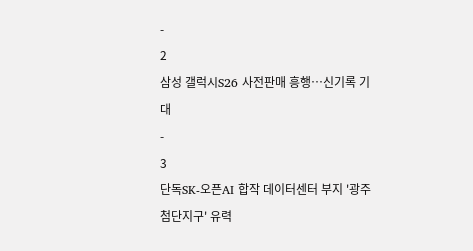-
2
삼성 갤럭시S26 사전판매 흥행…신기록 기대
-
3
단독SK-오픈AI 합작 데이터센터 부지 '광주 첨단지구' 유력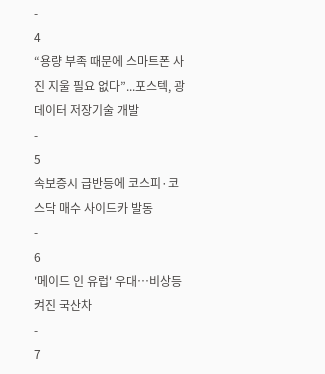-
4
“용량 부족 때문에 스마트폰 사진 지울 필요 없다”...포스텍, 광 데이터 저장기술 개발
-
5
속보증시 급반등에 코스피·코스닥 매수 사이드카 발동
-
6
'메이드 인 유럽' 우대…비상등 켜진 국산차
-
7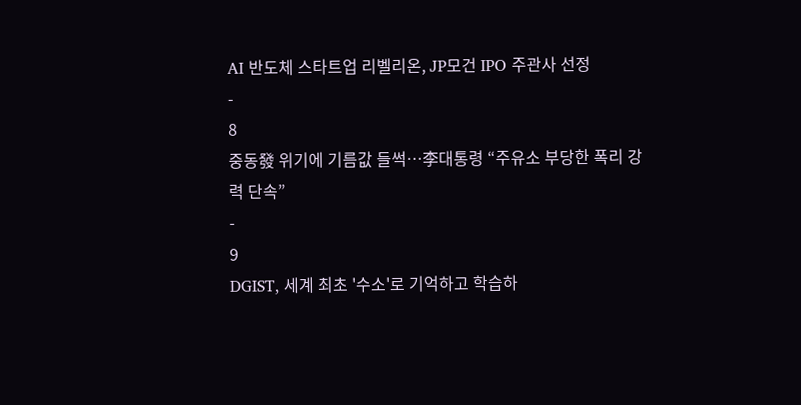AI 반도체 스타트업 리벨리온, JP모건 IPO 주관사 선정
-
8
중동發 위기에 기름값 들썩…李대통령 “주유소 부당한 폭리 강력 단속”
-
9
DGIST, 세계 최초 '수소'로 기억하고 학습하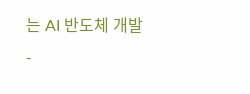는 AI 반도체 개발
-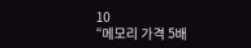10
“메모리 가격 5배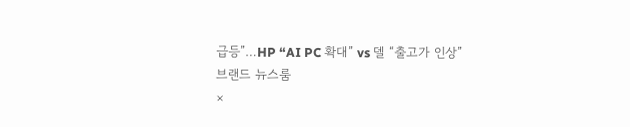급등”…HP “AI PC 확대” vs 델 “출고가 인상”
브랜드 뉴스룸
×